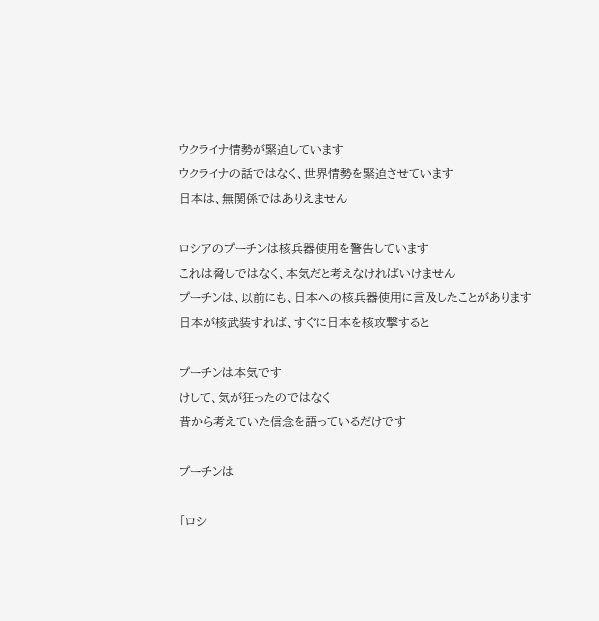ウクライナ情勢が緊迫しています
ウクライナの話ではなく、世界情勢を緊迫させています
日本は、無関係ではありえません

ロシアのプーチンは核兵器使用を警告しています
これは脅しではなく、本気だと考えなければいけません
プーチンは、以前にも、日本への核兵器使用に言及したことがあります
日本が核武装すれば、すぐに日本を核攻撃すると

プーチンは本気です
けして、気が狂ったのではなく
昔から考えていた信念を語っているだけです

プーチンは

「ロシ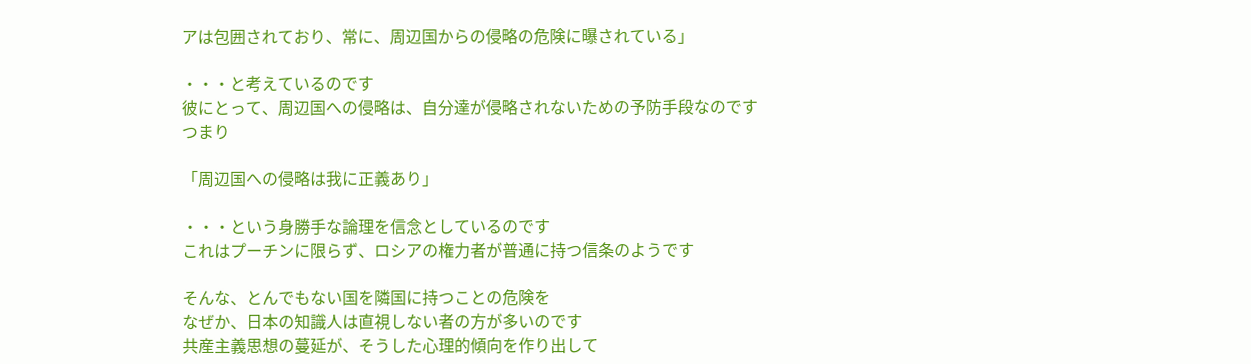アは包囲されており、常に、周辺国からの侵略の危険に曝されている」

・・・と考えているのです
彼にとって、周辺国への侵略は、自分達が侵略されないための予防手段なのです
つまり

「周辺国への侵略は我に正義あり」

・・・という身勝手な論理を信念としているのです
これはプーチンに限らず、ロシアの権力者が普通に持つ信条のようです

そんな、とんでもない国を隣国に持つことの危険を
なぜか、日本の知識人は直視しない者の方が多いのです
共産主義思想の蔓延が、そうした心理的傾向を作り出して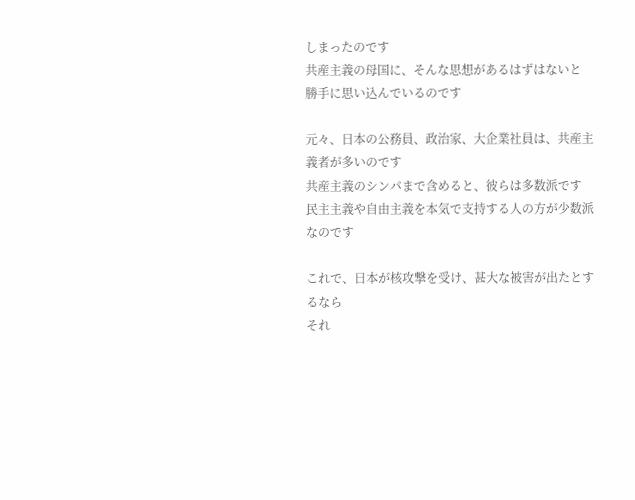しまったのです
共産主義の母国に、そんな思想があるはずはないと
勝手に思い込んでいるのです

元々、日本の公務員、政治家、大企業社員は、共産主義者が多いのです
共産主義のシンパまで含めると、彼らは多数派です
民主主義や自由主義を本気で支持する人の方が少数派なのです

これで、日本が核攻撃を受け、甚大な被害が出たとするなら
それ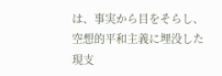は、事実から目をそらし、空想的平和主義に埋没した現支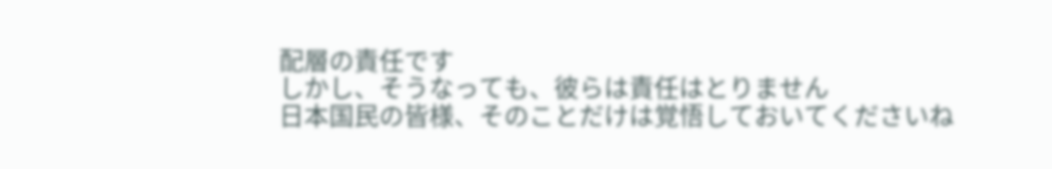配層の責任です
しかし、そうなっても、彼らは責任はとりません
日本国民の皆様、そのことだけは覚悟しておいてくださいね